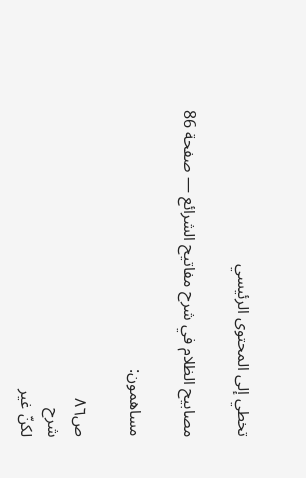تخطي إلى المحتوى الرئيسي

مصابيح الظلام في شرح مفاتيح الشرائع — صفحة 86

مساهمون:

ص٨٦
شرح
لكنّ غير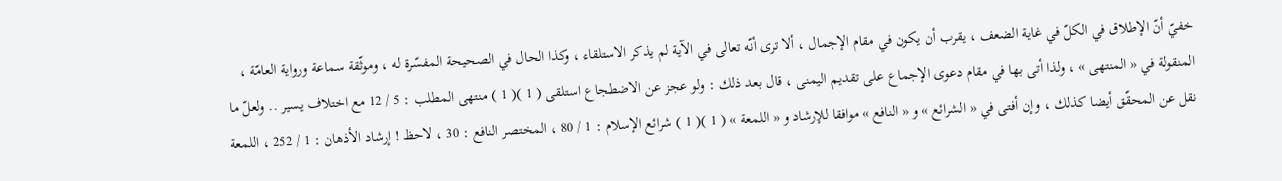خفيّ أنّ الإطلاق في الكلّ في غاية الضعف ، يقرب أن يكون في مقام الإجمال ، ألا ترى أنّه تعالى في الآية لم يذكر الاستلقاء ، وكذا الحال في الصحيحة المفسّرة له ، وموثّقة سماعة ورواية العامّة ، المنقولة في « المنتهى » ، ولذا أتى بها في مقام دعوى الإجماع على تقديم اليمنى ، قال بعد ذلك : ولو عجز عن الاضطجاع استلقى ( 1 )( 1 ) منتهى المطلب : 5 / 12 مع اختلاف يسير .. ولعلّ ما نقل عن المحقّق أيضا كذلك ، وإن أفتى في « الشرائع » و « النافع » موافقا للإرشاد و « اللمعة » ( 1 )( 1 ) شرائع الإسلام : 1 / 80 ، المختصر النافع : 30 ، لاحظ ! إرشاد الأذهان : 1 / 252 ، اللمعة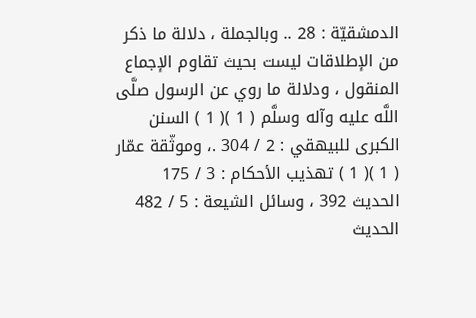الدمشقيّة : 28 .. وبالجملة ، دلالة ما ذكر من الإطلاقات ليست بحيث تقاوم الإجماع المنقول ، ودلالة ما روي عن الرسول صلَّى اللَّه عليه وآله وسلَّم ( 1 )( 1 ) السنن الكبرى للبيهقي : 2 / 304 .، وموثّقة عمّار ( 1 )( 1 ) تهذيب الأحكام : 3 / 175 الحديث 392 ، وسائل الشيعة : 5 / 482 الحديث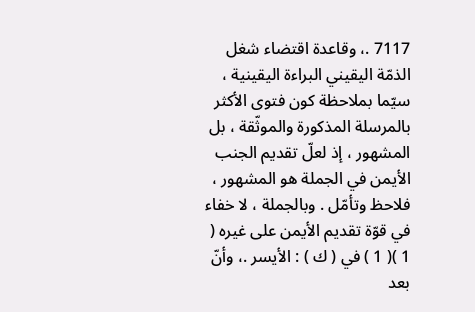7117 .، وقاعدة اقتضاء شغل الذمّة اليقيني البراءة اليقينية ، سيّما بملاحظة كون فتوى الأكثر بالمرسلة المذكورة والموثّقة ، بل المشهور ، إذ لعلّ تقديم الجنب الأيمن في الجملة هو المشهور ، فلاحظ وتأمّل . وبالجملة ، لا خفاء في قوّة تقديم الأيمن على غيره ( 1 )( 1 ) في ( ك ) : الأيسر .، وأنّ بعد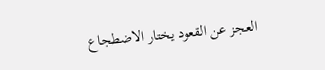العجز عن القعود يختار الاضطجاع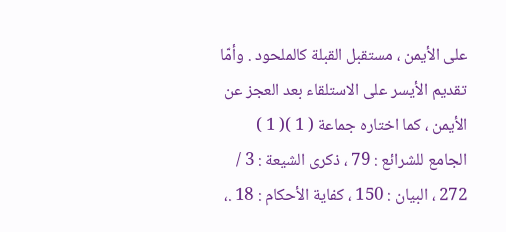على الأيمن ، مستقبل القبلة كالملحود . وأمّا تقديم الأيسر على الاستلقاء بعد العجز عن الأيمن ، كما اختاره جماعة ( 1 )( 1 ) الجامع للشرائع : 79 ، ذكرى الشيعة : 3 / 272 ، البيان : 150 ، كفاية الأحكام : 18 .،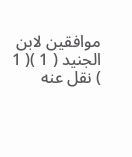موافقين لابن الجنيد ( 1 )( 1 ) نقل عنه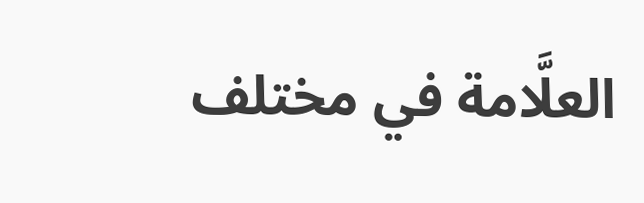العلَّامة في مختلف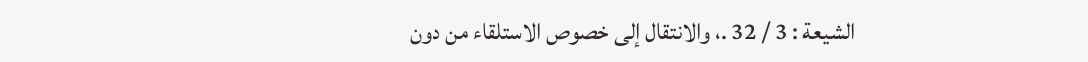الشيعة : 3 / 32 .، والانتقال إلى خصوص الاستلقاء من دون